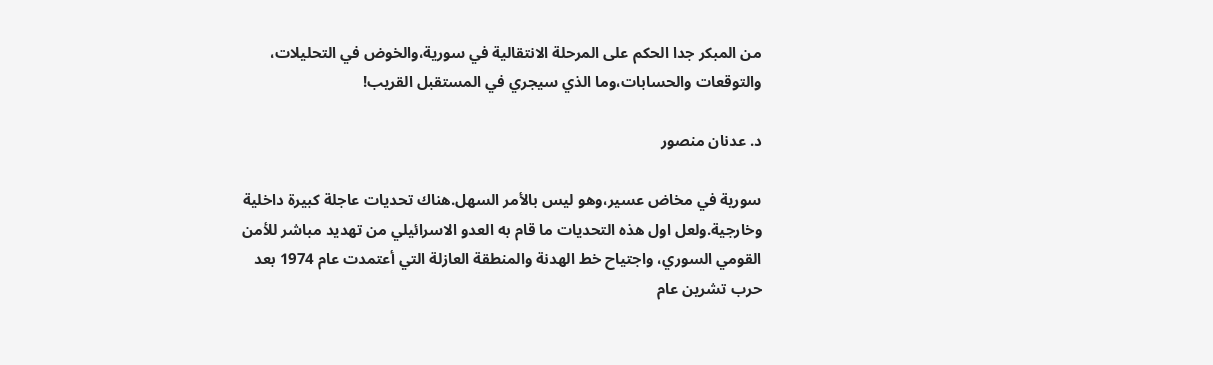من المبكر جدا الحكم على المرحلة الانتقالية في سورية،والخوض في التحليلات، والتوقعات والحسابات،وما الذي سيجري في المستقبل القريب!

د. عدنان منصور

سورية في مخاض عسير،وهو ليس بالأمر السهل.هناك تحديات عاجلة كبيرة داخلية وخارجية.ولعل اول هذه التحديات ما قام به العدو الاسرائيلي من تهديد مباشر للأمن القومي السوري، واجتياح خط الهدنة والمنطقة العازلة التي أعتمدت عام 1974 بعد حرب تشرين عام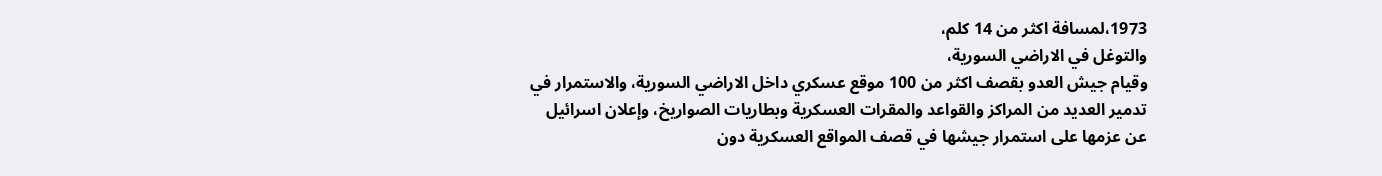1973،لمسافة اكثر من 14 كلم،
والتوغل في الاراضي السورية،
وقيام جيش العدو بقصف اكثر من 100 موقع عسكري داخل الاراضي السورية، والاستمرار في تدمير العديد من المراكز والقواعد والمقرات العسكرية وبطاريات الصواريخ، وإعلان اسرائيل عن عزمها على استمرار جيشها في قصف المواقع العسكرية دون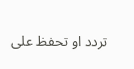تردد او تحفظ على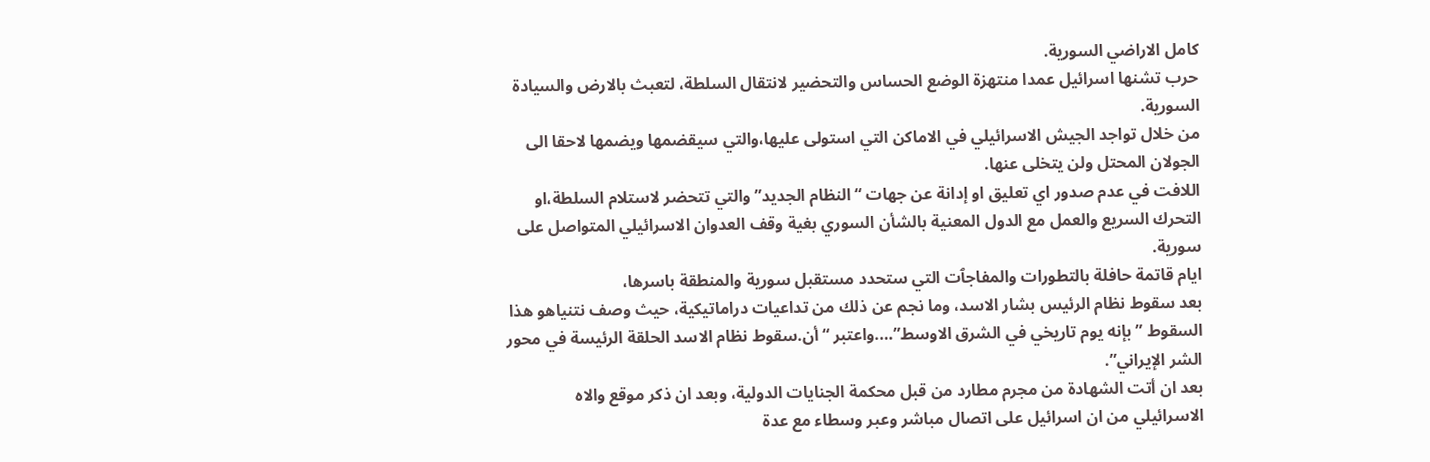كامل الاراضي السورية.
حرب تشنها اسرائيل عمدا منتهزة الوضع الحساس والتحضير لانتقال السلطة، لتعبث بالارض والسيادة السورية.
من خلال تواجد الجيش الاسرائيلي في الاماكن التي استولى عليها،والتي سيقضمها ويضمها لاحقا الى الجولان المحتل ولن يتخلى عنها.
اللافت في عدم صدور اي تعليق او إدانة عن جهات “النظام الجديد” والتي تتحضر لاستلام السلطة،او التحرك السريع والعمل مع الدول المعنية بالشأن السوري بغية وقف العدوان الاسرائيلي المتواصل على سورية.
ايام قاتمة حافلة بالتطورات والمفاجٱت التي ستحدد مستقبل سورية والمنطقة باسرها،
بعد سقوط نظام الرئيس بشار الاسد، وما نجم عن ذلك من تداعيات دراماتيكية، حيث وصف نتنياهو هذا السقوط ” بإنه يوم تاريخي في الشرق الاوسط”….واعتبر “أن.سقوط نظام الاسد الحلقة الرئيسة في محور الشر الإيراني”.
بعد ان أتت الشهادة من مجرم مطارد من قبل محكمة الجنايات الدولية، وبعد ان ذكر موقع والاه الاسرائيلي من ان اسرائيل على اتصال مباشر وعبر وسطاء مع عدة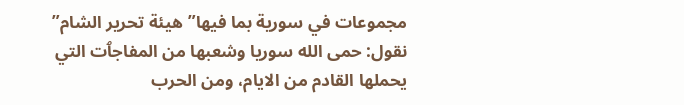مجموعات في سورية بما فيها”هيئة تحرير الشام” نقول: حمى الله سوريا وشعبها من المفاجٱت التي يحملها القادم من الايام، ومن الحرب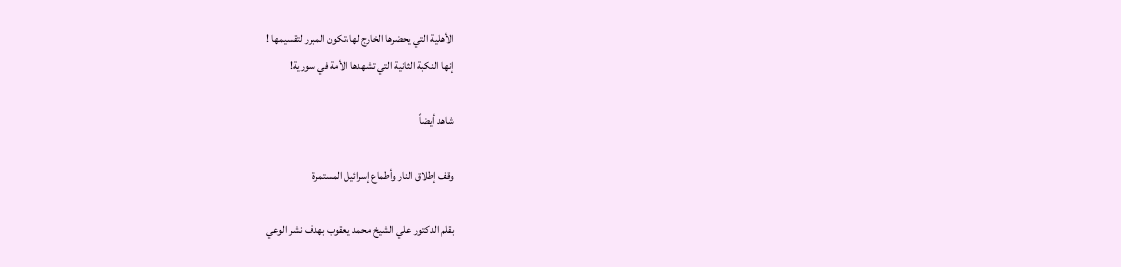الأهلية التي يحضرها الخارج لها،تكون المبرر لتقسيمها !
إنها النكبة الثانية التي تشهدها الأمة في سورية!

شاهد أيضاً

وقف إطلاق النار وأطماع إسرائيل المستمرة

بقلم الدكتور علي الشيخ محمد يعقوب بهدف نشر الوعي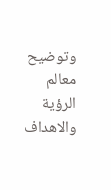وتوضيح معالم الرؤية والاهداف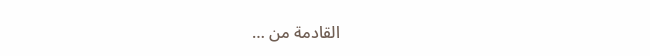القادمة من …